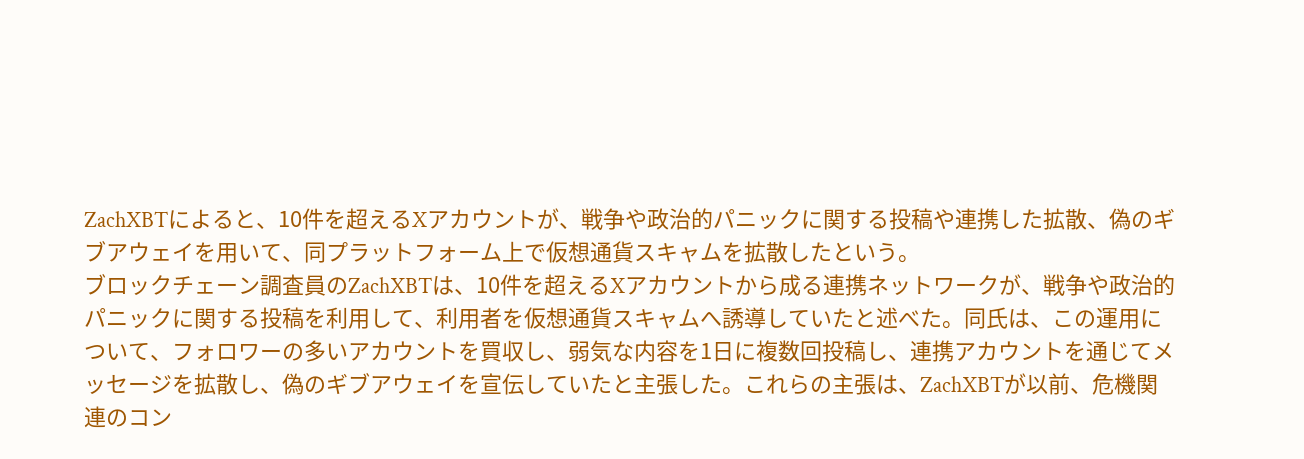ZachXBTによると、10件を超えるXアカウントが、戦争や政治的パニックに関する投稿や連携した拡散、偽のギブアウェイを用いて、同プラットフォーム上で仮想通貨スキャムを拡散したという。
ブロックチェーン調査員のZachXBTは、10件を超えるXアカウントから成る連携ネットワークが、戦争や政治的パニックに関する投稿を利用して、利用者を仮想通貨スキャムへ誘導していたと述べた。同氏は、この運用について、フォロワーの多いアカウントを買収し、弱気な内容を1日に複数回投稿し、連携アカウントを通じてメッセージを拡散し、偽のギブアウェイを宣伝していたと主張した。これらの主張は、ZachXBTが以前、危機関連のコン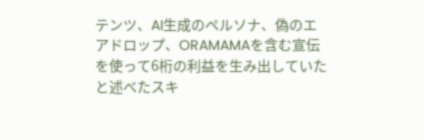テンツ、AI生成のペルソナ、偽のエアドロップ、ORAMAMAを含む宣伝を使って6桁の利益を生み出していたと述べたスキ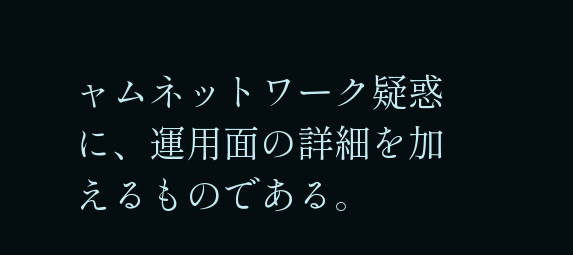ャムネットワーク疑惑に、運用面の詳細を加えるものである。